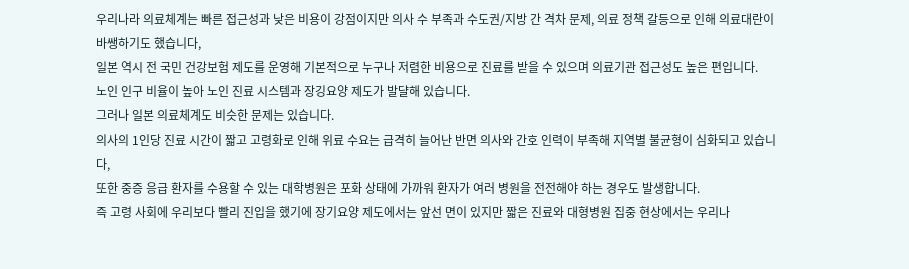우리나라 의료체계는 빠른 접근성과 낮은 비용이 강점이지만 의사 수 부족과 수도권/지방 간 격차 문제, 의료 정책 갈등으로 인해 의료대란이 바쌩하기도 했습니다,
일본 역시 전 국민 건강보험 제도를 운영해 기본적으로 누구나 저렴한 비용으로 진료를 받을 수 있으며 의료기관 접근성도 높은 편입니다.
노인 인구 비율이 높아 노인 진료 시스템과 장깅요양 제도가 발댤해 있습니다.
그러나 일본 의료체계도 비슷한 문제는 있습니다.
의사의 1인당 진료 시간이 짧고 고령화로 인해 위료 수요는 급격히 늘어난 반면 의사와 간호 인력이 부족해 지역별 불균형이 심화되고 있습니다,
또한 중증 응급 환자를 수용할 수 있는 대학병원은 포화 상태에 가까워 환자가 여러 병원을 전전해야 하는 경우도 발생합니다.
즉 고령 사회에 우리보다 빨리 진입을 했기에 장기요양 제도에서는 앞선 면이 있지만 짧은 진료와 대형병원 집중 현상에서는 우리나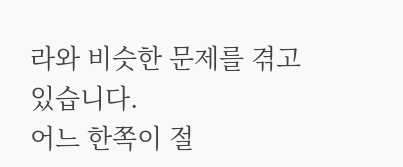라와 비슷한 문제를 겪고 있습니다.
어느 한쪽이 절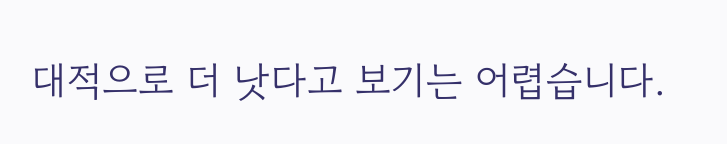대적으로 더 낫다고 보기는 어렵습니다.